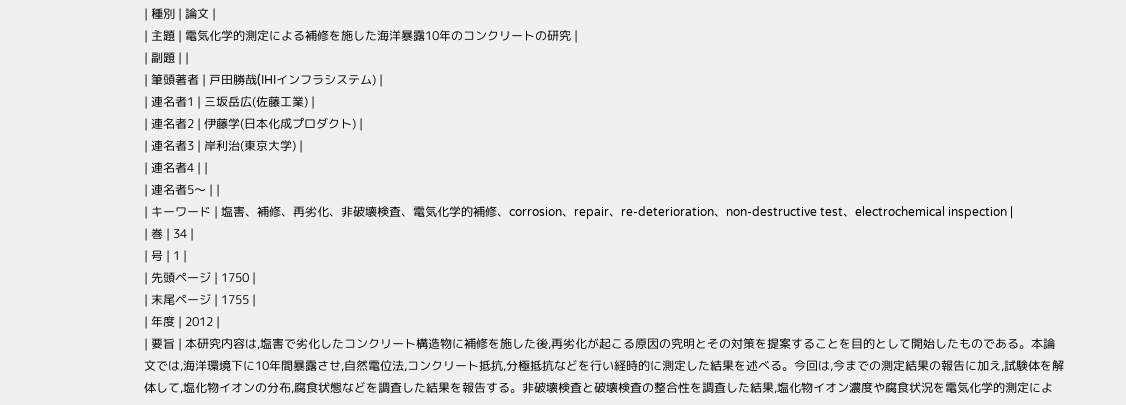| 種別 | 論文 |
| 主題 | 電気化学的測定による補修を施した海洋暴露10年のコンクリートの研究 |
| 副題 | |
| 筆頭著者 | 戸田勝哉(IHIインフラシステム) |
| 連名者1 | 三坂岳広(佐藤工業) |
| 連名者2 | 伊藤学(日本化成プロダクト) |
| 連名者3 | 岸利治(東京大学) |
| 連名者4 | |
| 連名者5〜 | |
| キーワード | 塩害、補修、再劣化、非破壊検査、電気化学的補修、corrosion、repair、re-deterioration、non-destructive test、electrochemical inspection |
| 巻 | 34 |
| 号 | 1 |
| 先頭ページ | 1750 |
| 末尾ページ | 1755 |
| 年度 | 2012 |
| 要旨 | 本研究内容は,塩害で劣化したコンクリート構造物に補修を施した後,再劣化が起こる原因の究明とその対策を提案することを目的として開始したものである。本論文では,海洋環境下に10年間暴露させ,自然電位法,コンクリート抵抗,分極抵抗などを行い経時的に測定した結果を述べる。今回は,今までの測定結果の報告に加え,試験体を解体して,塩化物イオンの分布,腐食状態などを調査した結果を報告する。非破壊検査と破壊検査の整合性を調査した結果,塩化物イオン濃度や腐食状況を電気化学的測定によ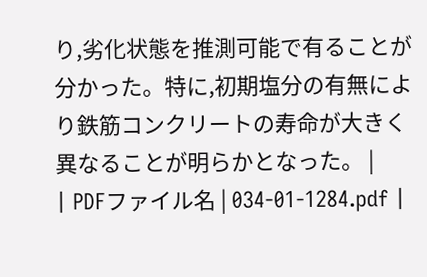り,劣化状態を推測可能で有ることが分かった。特に,初期塩分の有無により鉄筋コンクリートの寿命が大きく異なることが明らかとなった。 |
| PDFファイル名 | 034-01-1284.pdf |